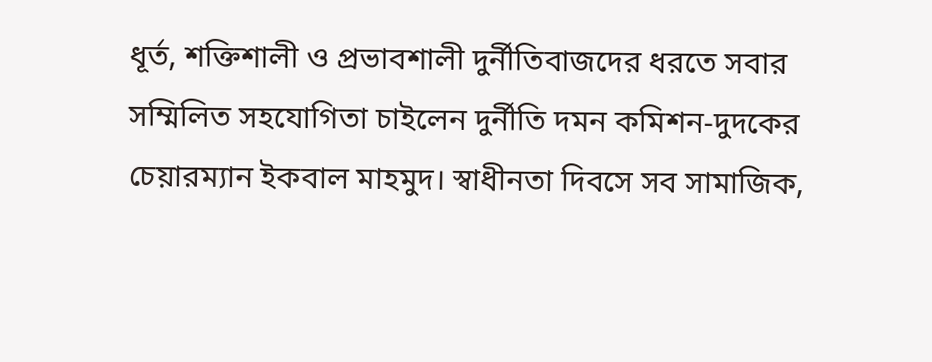ধূর্ত, শক্তিশালী ও প্রভাবশালী দুর্নীতিবাজদের ধরতে সবার সম্মিলিত সহযোগিতা চাইলেন দুর্নীতি দমন কমিশন-দুদকের চেয়ারম্যান ইকবাল মাহমুদ। স্বাধীনতা দিবসে সব সামাজিক,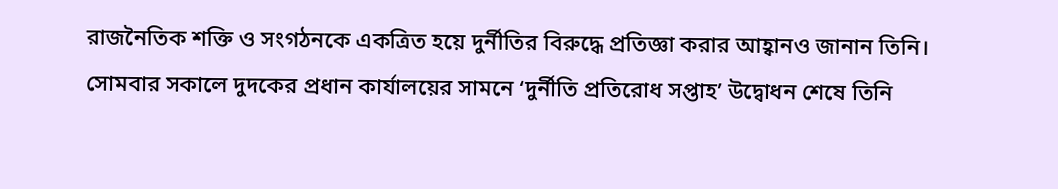রাজনৈতিক শক্তি ও সংগঠনকে একত্রিত হয়ে দুর্নীতির বিরুদ্ধে প্রতিজ্ঞা করার আহ্বানও জানান তিনি। সোমবার সকালে দুদকের প্রধান কার্যালয়ের সামনে ‘দুর্নীতি প্রতিরোধ সপ্তাহ’ উদ্বোধন শেষে তিনি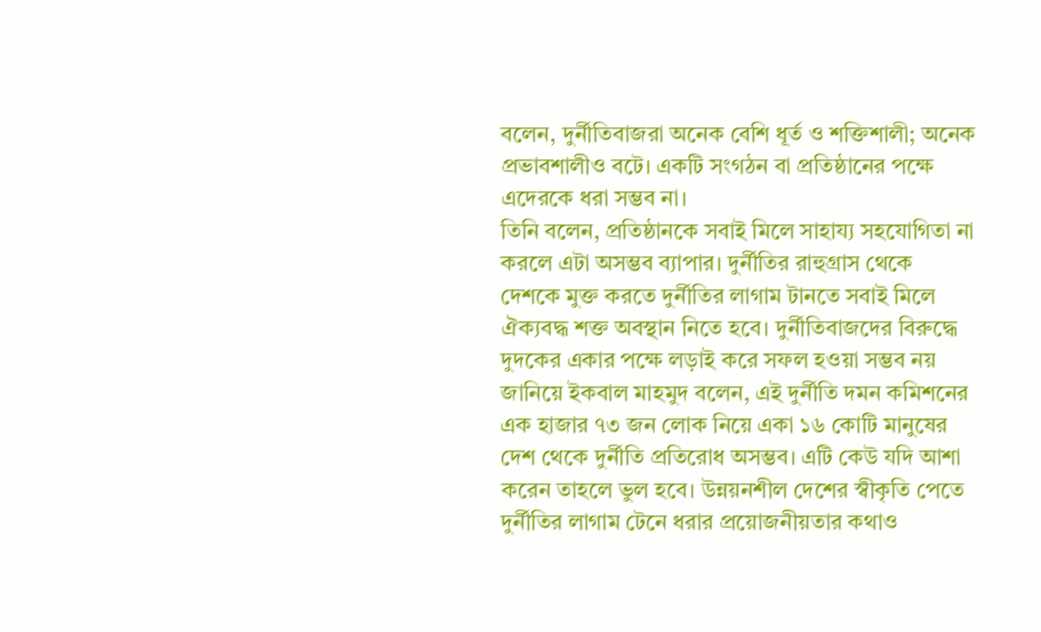বলেন, দুর্নীতিবাজরা অনেক বেশি ধূর্ত ও শক্তিশালী; অনেক প্রভাবশালীও বটে। একটি সংগঠন বা প্রতিষ্ঠানের পক্ষে এদেরকে ধরা সম্ভব না।
তিনি বলেন, প্রতিষ্ঠানকে সবাই মিলে সাহায্য সহযোগিতা না করলে এটা অসম্ভব ব্যাপার। দুর্নীতির রাহুগ্রাস থেকে দেশকে মুক্ত করতে দুর্নীতির লাগাম টানতে সবাই মিলে ঐক্যবদ্ধ শক্ত অবস্থান নিতে হবে। দুর্নীতিবাজদের বিরুদ্ধে দুদকের একার পক্ষে লড়াই করে সফল হওয়া সম্ভব নয় জানিয়ে ইকবাল মাহমুদ বলেন, এই দুর্নীতি দমন কমিশনের এক হাজার ৭৩ জন লোক নিয়ে একা ১৬ কোটি মানুষের দেশ থেকে দুর্নীতি প্রতিরোধ অসম্ভব। এটি কেউ যদি আশা করেন তাহলে ভুল হবে। উন্নয়নশীল দেশের স্বীকৃতি পেতে দুর্নীতির লাগাম টেনে ধরার প্রয়োজনীয়তার কথাও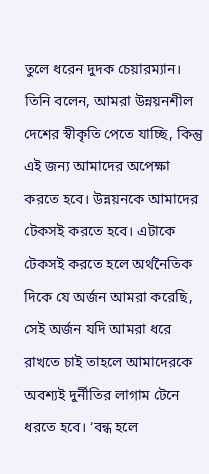তুলে ধরেন দুদক চেয়ারম্যান। তিনি বলেন, আমরা উন্নয়নশীল দেশের স্বীকৃতি পেতে যাচ্ছি, কিন্তু এই জন্য আমাদের অপেক্ষা করতে হবে। উন্নয়নকে আমাদের টেকসই করতে হবে। এটাকে টেকসই করতে হলে অর্থনৈতিক দিকে যে অর্জন আমরা করেছি, সেই অর্জন যদি আমরা ধরে রাখতে চাই তাহলে আমাদেরকে অবশ্যই দুর্নীতির লাগাম টেনে ধরতে হবে। ‘বন্ধ হলে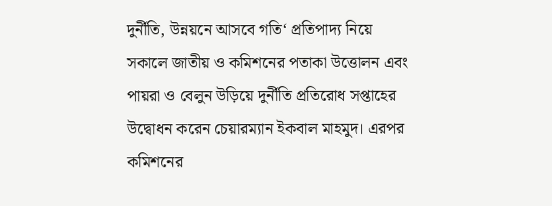দুর্নীতি, উন্নয়নে আসবে গতি‘ প্রতিপাদ্য নিয়ে সকালে জাতীয় ও কমিশনের পতাকা উত্তোলন এবং পায়রা ও বেলুন উড়িয়ে দুর্নীতি প্রতিরোধ সপ্তাহের উদ্বোধন করেন চেয়ারম্যান ইকবাল মাহমুদ। এরপর কমিশনের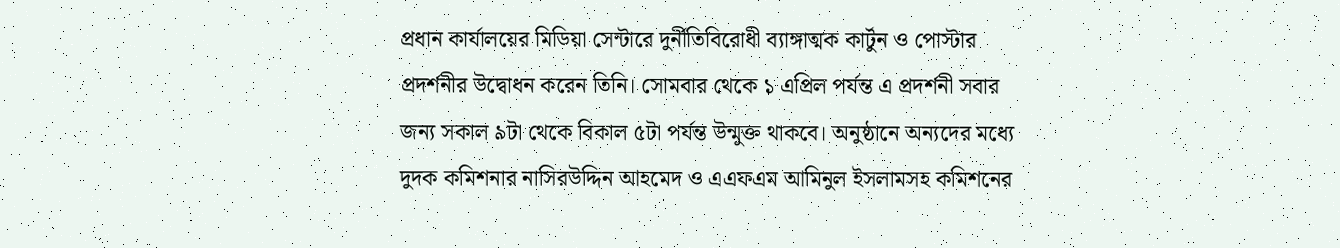প্রধান কার্যালয়ের মিডিয়া সেন্টারে দুর্নীতিবিরোধী ব্যাঙ্গাত্মক কার্টুন ও পোস্টার প্রদর্শনীর উদ্বোধন করেন তিনি। সোমবার থেকে ১ এপ্রিল পর্যন্ত এ প্রদর্শনী সবার জন্য সকাল ৯টা থেকে বিকাল ৫টা পর্যন্ত উন্মুক্ত থাকবে। অনুষ্ঠানে অন্যদের মধ্যে দুদক কমিশনার নাসিরউদ্দিন আহমেদ ও এএফএম আমিনুল ইসলামসহ কমিশনের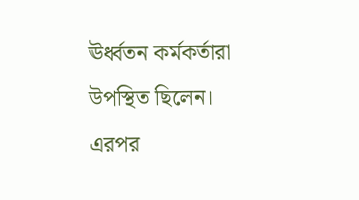ঊর্ধ্বতন কর্মকর্তারা উপস্থিত ছিলেন। এরপর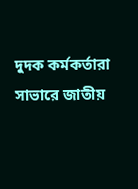দুদক কর্মকর্তারা সাভারে জাতীয়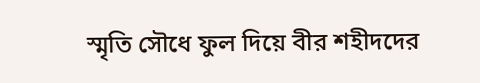স্মৃতি সৌধে ফুল দিয়ে বীর শহীদদের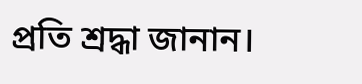প্রতি শ্রদ্ধা জানান।